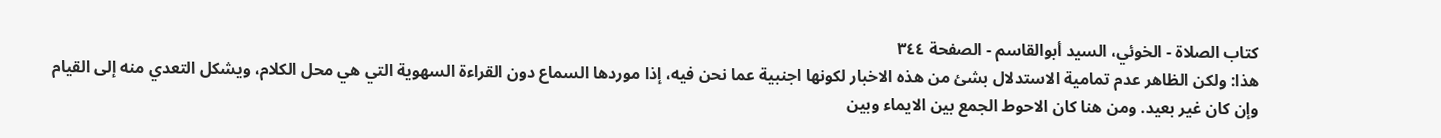كتاب الصلاة - الخوئي، السيد أبوالقاسم - الصفحة ٣٤٤
هذا: ولكن الظاهر عدم تمامية الاستدلال بشئ من هذه الاخبار لكونها اجنبية عما نحن فيه، إذا موردها السماع دون القراءة السهوية التي هي محل الكلام، ويشكل التعدي منه إلى القيام وإن كان غير بعيد. ومن هنا كان الاحوط الجمع بين الايماء وبين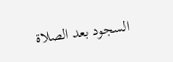السجود بعد الصلاة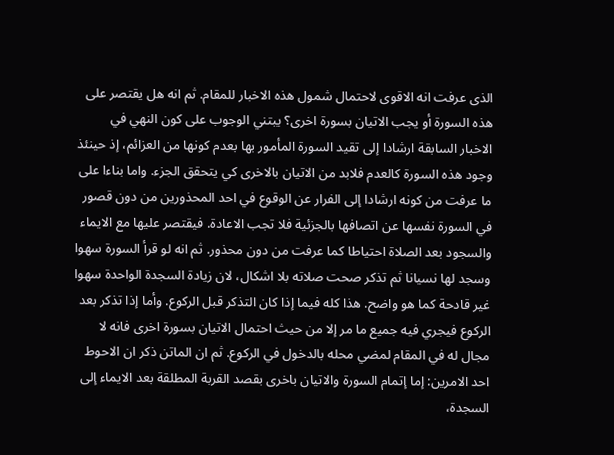الذى عرفت انه الاقوى لاحتمال شمول هذه الاخبار للمقام. ثم انه هل يقتصر على هذه السورة أو يجب الاتيان بسورة اخرى؟ يبتني الوجوب على كون النهي في الاخبار السابقة ارشادا إلى تقيد السورة المأمور بها بعدم كونها من العزائم، إذ حينئذ وجود هذه السورة كالعدم فلابد من الاتيان بالاخرى كي يتحقق الجزء. واما بناءا على ما عرفت من كونه ارشادا إلى الفرار عن الوقوع في احد المحذورين من دون قصور في السورة نفسها عن اتصافها بالجزئية فلا تجب الاعادة. فيقتصر عليها مع الايماء والسجود بعد الصلاة احتياطا كما عرفت من دون محذور. ثم انه لو قرأ السورة سهوا وسجد لها نسيانا ثم تذكر صحت صلاته بلا اشكال، لان زيادة السجدة الواحدة سهوا غير قادحة كما هو واضح. هذا كله فيما إذا كان التذكر قبل الركوع. وأما إذا تذكر بعد الركوع فيجري فيه جميع ما مر إلا من حيث احتمال الاتيان بسورة اخرى فانه لا مجال له في المقام لمضي محله بالدخول في الركوع. ثم ان الماتن ذكر ان الاحوط احد الامرين: إما إتمام السورة والاتيان باخرى بقصد القربة المطلقة بعد الايماء إلى السجدة،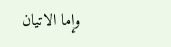وإما الاتيان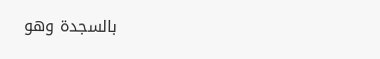بالسجدة وهو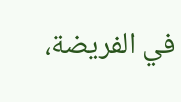في الفريضة،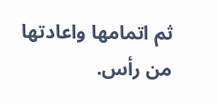ثم اتمامها واعادتها من رأس.